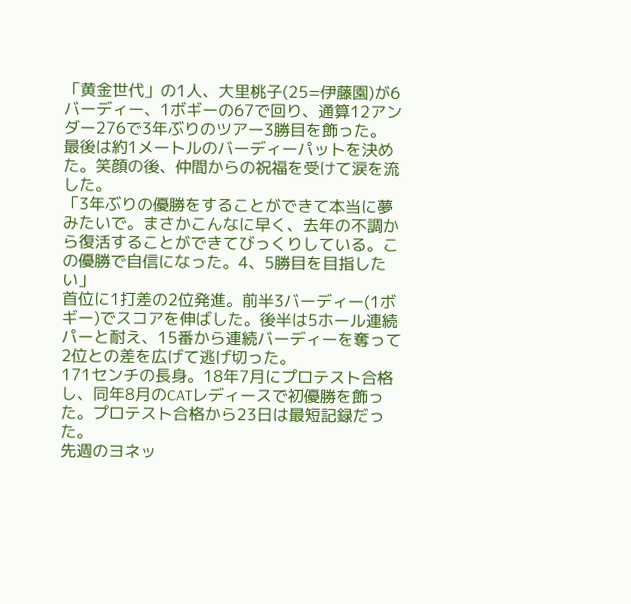「黄金世代」の1人、大里桃子(25=伊藤園)が6バーディー、1ボギーの67で回り、通算12アンダー276で3年ぶりのツアー3勝目を飾った。
最後は約1メートルのバーディーパットを決めた。笑顔の後、仲間からの祝福を受けて涙を流した。
「3年ぶりの優勝をすることができて本当に夢みたいで。まさかこんなに早く、去年の不調から復活することができてびっくりしている。この優勝で自信になった。4、5勝目を目指したい」
首位に1打差の2位発進。前半3バーディー(1ボギー)でスコアを伸ばした。後半は5ホール連続パーと耐え、15番から連続バーディーを奪って2位との差を広げて逃げ切った。
171センチの長身。18年7月にプロテスト合格し、同年8月のCATレディースで初優勝を飾った。プロテスト合格から23日は最短記録だった。
先週のヨネッ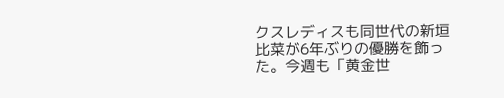クスレディスも同世代の新垣比菜が6年ぶりの優勝を飾った。今週も「黄金世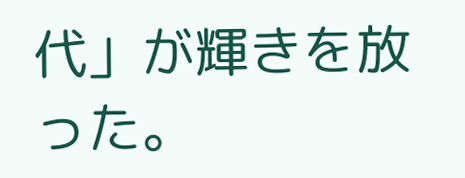代」が輝きを放った。